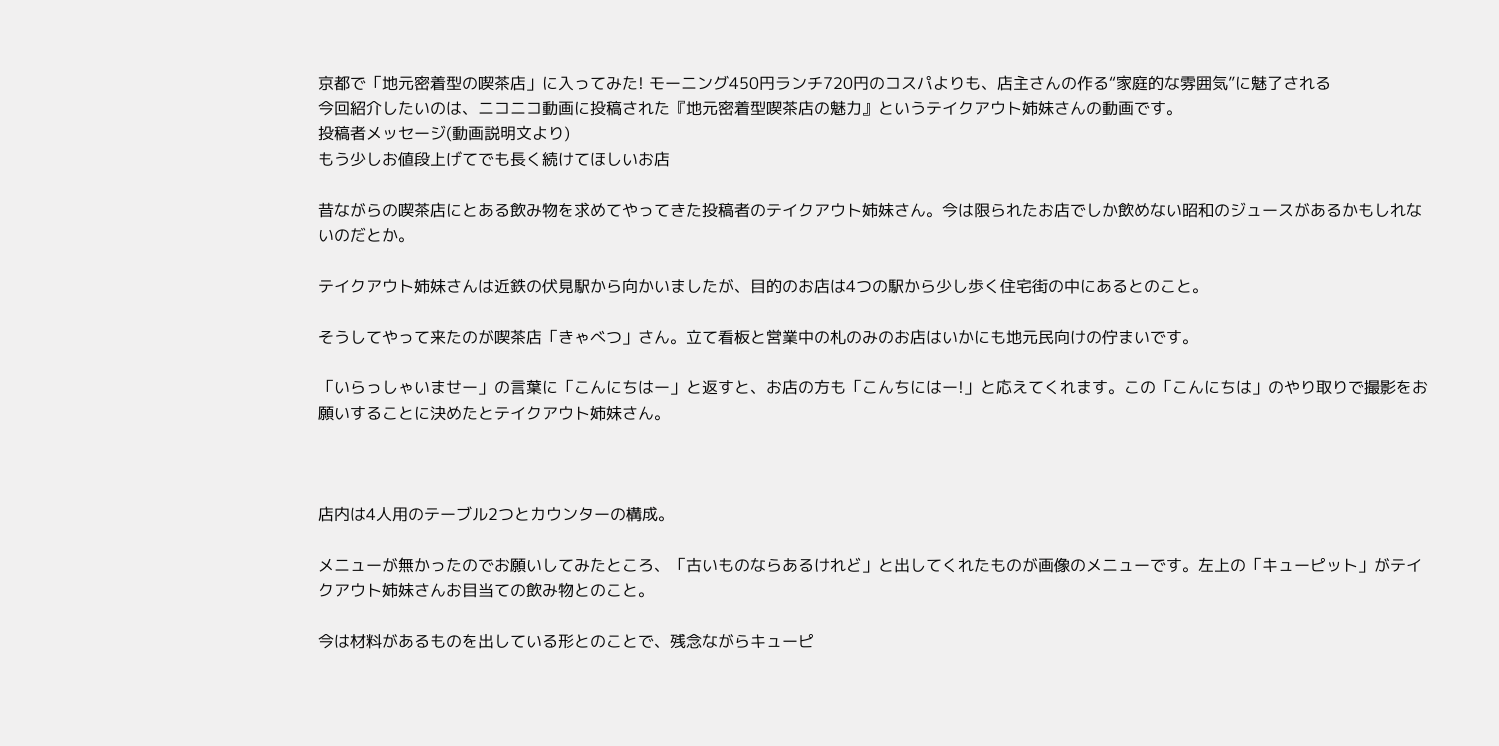京都で「地元密着型の喫茶店」に入ってみた! モーニング450円ランチ720円のコスパよりも、店主さんの作る“家庭的な雰囲気”に魅了される
今回紹介したいのは、ニコニコ動画に投稿された『地元密着型喫茶店の魅力』というテイクアウト姉妹さんの動画です。
投稿者メッセージ(動画説明文より)
もう少しお値段上げてでも長く続けてほしいお店

昔ながらの喫茶店にとある飲み物を求めてやってきた投稿者のテイクアウト姉妹さん。今は限られたお店でしか飲めない昭和のジュースがあるかもしれないのだとか。

テイクアウト姉妹さんは近鉄の伏見駅から向かいましたが、目的のお店は4つの駅から少し歩く住宅街の中にあるとのこと。

そうしてやって来たのが喫茶店「きゃべつ」さん。立て看板と営業中の札のみのお店はいかにも地元民向けの佇まいです。

「いらっしゃいませー」の言葉に「こんにちはー」と返すと、お店の方も「こんちにはー!」と応えてくれます。この「こんにちは」のやり取りで撮影をお願いすることに決めたとテイクアウト姉妹さん。



店内は4人用のテーブル2つとカウンターの構成。

メニューが無かったのでお願いしてみたところ、「古いものならあるけれど」と出してくれたものが画像のメニューです。左上の「キューピット」がテイクアウト姉妹さんお目当ての飲み物とのこと。

今は材料があるものを出している形とのことで、残念ながらキューピ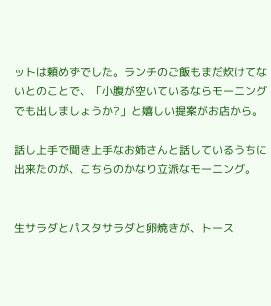ットは頼めずでした。ランチのご飯もまだ炊けてないとのことで、「小腹が空いているならモーニングでも出しましょうか?」と嬉しい提案がお店から。

話し上手で聞き上手なお姉さんと話しているうちに出来たのが、こちらのかなり立派なモーニング。


生サラダとパスタサラダと卵焼きが、トース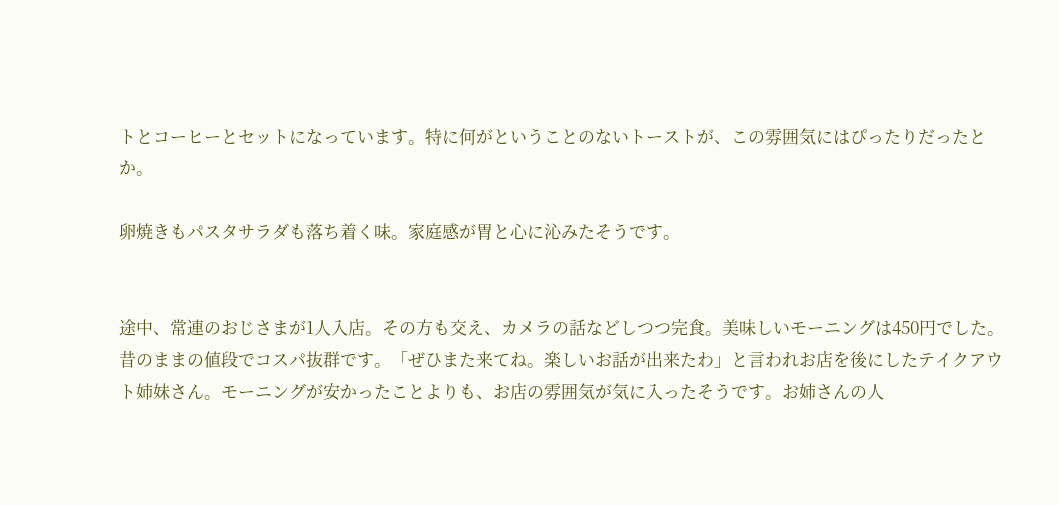トとコーヒーとセットになっています。特に何がということのないトーストが、この雰囲気にはぴったりだったとか。

卵焼きもパスタサラダも落ち着く味。家庭感が胃と心に沁みたそうです。


途中、常連のおじさまが1人入店。その方も交え、カメラの話などしつつ完食。美味しいモーニングは450円でした。昔のままの値段でコスパ抜群です。「ぜひまた来てね。楽しいお話が出来たわ」と言われお店を後にしたテイクアウト姉妹さん。モーニングが安かったことよりも、お店の雰囲気が気に入ったそうです。お姉さんの人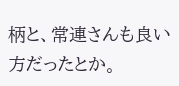柄と、常連さんも良い方だったとか。